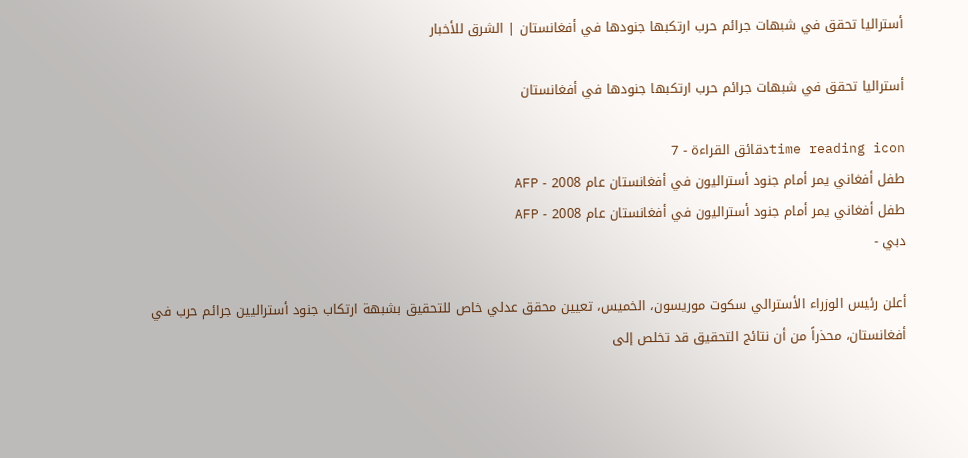أستراليا تحقق في شبهات جرائم حرب ارتكبها جنودها في أفغانستان | الشرق للأخبار

أستراليا تحقق في شبهات جرائم حرب ارتكبها جنودها في أفغانستان

time reading iconدقائق القراءة - 7
طفل أفغاني يمر أمام جنود أستراليون في أفغانستان عام 2008 - AFP
طفل أفغاني يمر أمام جنود أستراليون في أفغانستان عام 2008 - AFP
دبي -

أعلن رئيس الوزراء الأسترالي سكوت موريسون، الخميس، تعيين محقق عدلي خاص للتحقيق بشبهة ارتكاب جنود أستراليين جرائم حرب في أفغانستان، محذراً من أن نتائج التحقيق قد تخلص إلى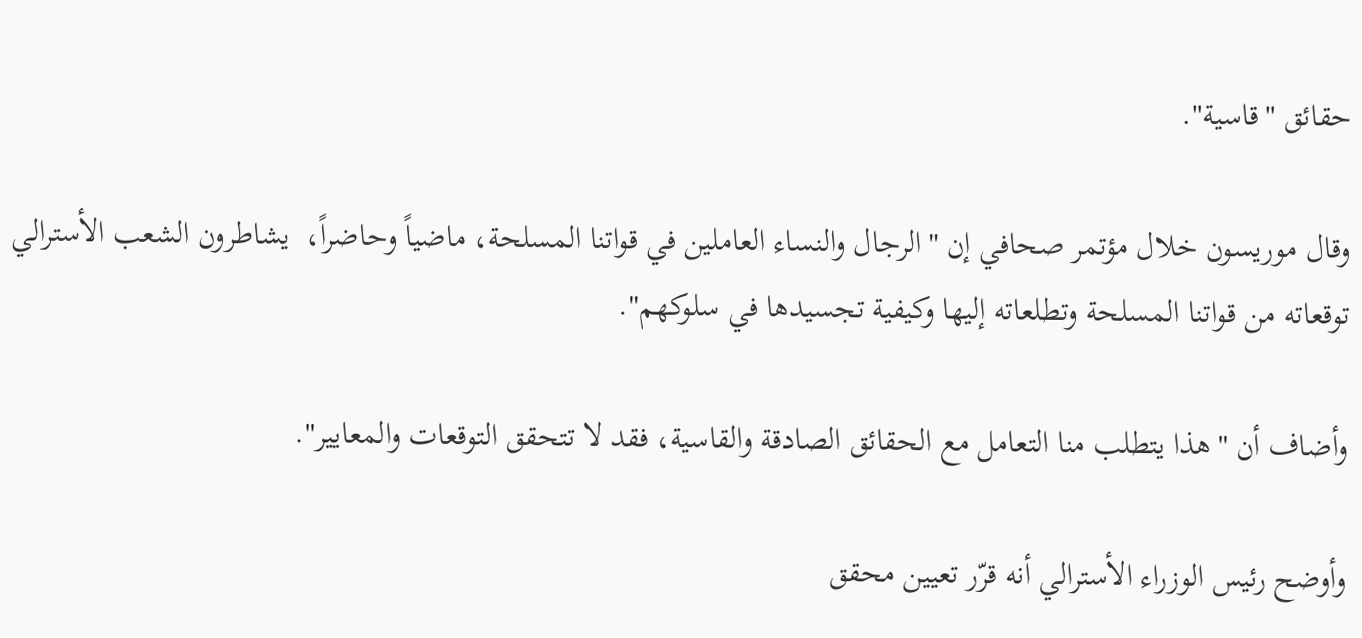حقائق "قاسية".

وقال موريسون خلال مؤتمر صحافي إن "الرجال والنساء العاملين في قواتنا المسلحة، ماضياً وحاضراً،  يشاطرون الشعب الأسترالي توقعاته من قواتنا المسلحة وتطلعاته إليها وكيفية تجسيدها في سلوكهم".

وأضاف أن "هذا يتطلب منا التعامل مع الحقائق الصادقة والقاسية، فقد لا تتحقق التوقعات والمعايير".

وأوضح رئيس الوزراء الأسترالي أنه قرّر تعيين محقق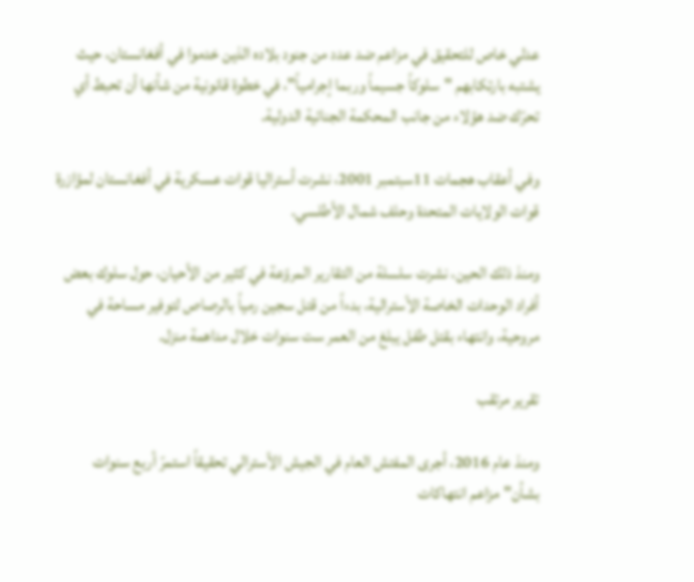عدلي خاص للتحقيق في مزاعم ضد عدد من جنود بلاده الذين خدموا في أفغانستان، حيث يشتبه بارتكابهم "سلوكاً جسيماً وربما إجرامياً"، في خطوة قانونية من شأنها أن تحبط أي تحرّك ضد هؤلاء من جانب المحكمة الجنائية الدولية.

وفي أعقاب هجمات 11سبتمبر 2001، نشرت أستراليا قوات عسكرية في أفغانستان لمؤازرة قوات الولايات المتحدة وحلف شمال الأطلسي.

ومنذ ذلك الحين، نشرت سلسلة من التقارير المروّعة في كثير من الأحيان، حول سلوك بعض أفراد الوحدات الخاصة الأسترالية، بدءاً من قتل سجين رمياً بالرصاص لتوفير مساحة في مروحية، وانتهاء بقتل طفل يبلغ من العمر ست سنوات خلال مداهمة منزل.

تقرير مرتقب

ومنذ عام 2016، أجرى المفتش العام في الجيش الأسترالي تحقيقاً استمرّ أربع سنوات بشأن"مزاعم انتهاكات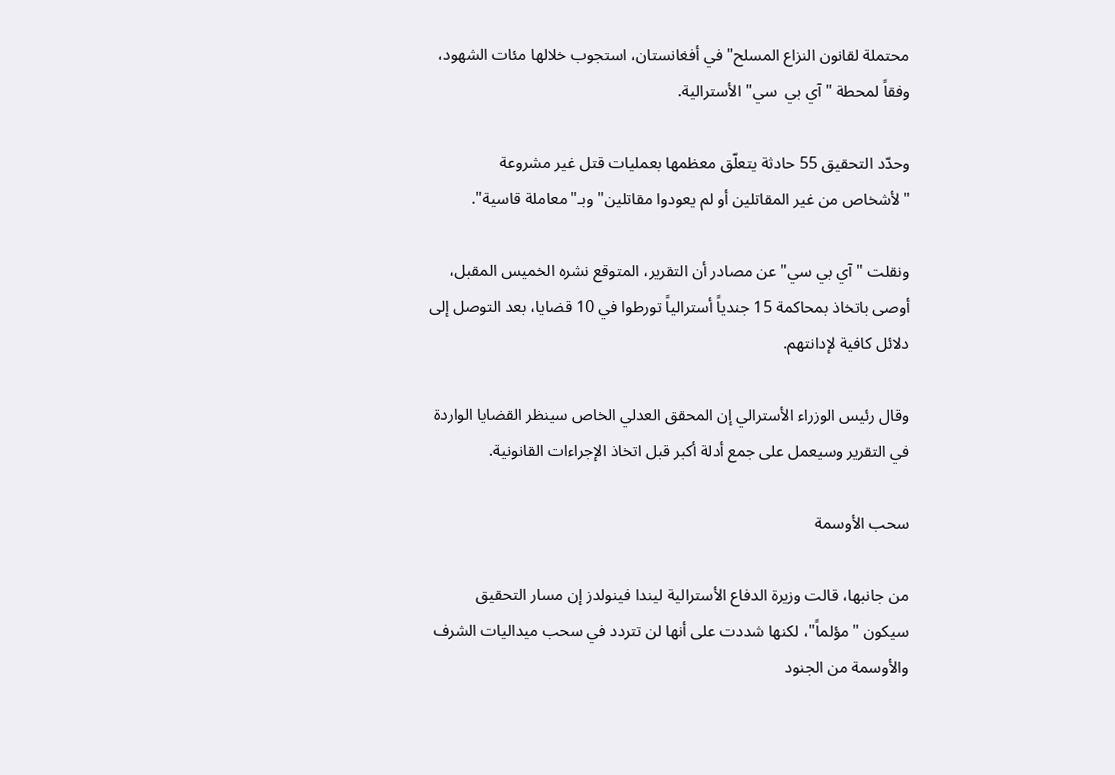محتملة لقانون النزاع المسلح" في أفغانستان، استجوب خلالها مئات الشهود، وفقاً لمحطة "آي بي  سي" الأسترالية.

وحدّد التحقيق 55 حادثة يتعلّق معظمها بعمليات قتل غير مشروعة "لأشخاص من غير المقاتلين أو لم يعودوا مقاتلين" وبـ"معاملة قاسية".

ونقلت "آي بي سي" عن مصادر أن التقرير، المتوقع نشره الخميس المقبل، أوصى باتخاذ بمحاكمة 15 جندياً أسترالياً تورطوا في 10 قضايا، بعد التوصل إلى دلائل كافية لإدانتهم.

وقال رئيس الوزراء الأسترالي إن المحقق العدلي الخاص سينظر القضايا الواردة في التقرير وسيعمل على جمع أدلة أكبر قبل اتخاذ الإجراءات القانونية.

سحب الأوسمة

من جانبها، قالت وزيرة الدفاع الأسترالية ليندا فينولدز إن مسار التحقيق سيكون "مؤلماً"، لكنها شددت على أنها لن تتردد في سحب ميداليات الشرف والأوسمة من الجنود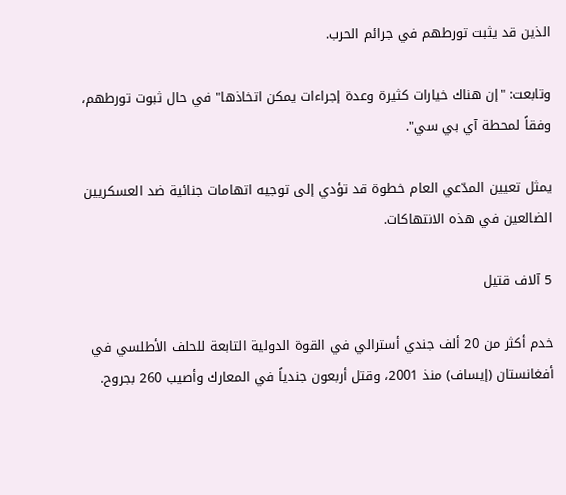الذين قد يثبت تورطهم في جرائم الحرب.

وتابعت: "إن هناك خيارات كثيرة وعدة إجراءات يمكن اتخاذها" في حال ثبوت تورطهم، وفقاً لمحطة آي بي سي".

يمثل تعيين المدّعي العام خطوة قد تؤدي إلى توجيه اتهامات جنائية ضد العسكريين الضالعين في هذه الانتهاكات.

5 آلاف قتيل

خدم أكثر من 20 ألف جندي أسترالي في القوة الدولية التابعة للحلف الأطلسي في أفغانستان (إيساف) منذ 2001، وقتل أربعون جندياً في المعارك وأصيب 260 بجروح.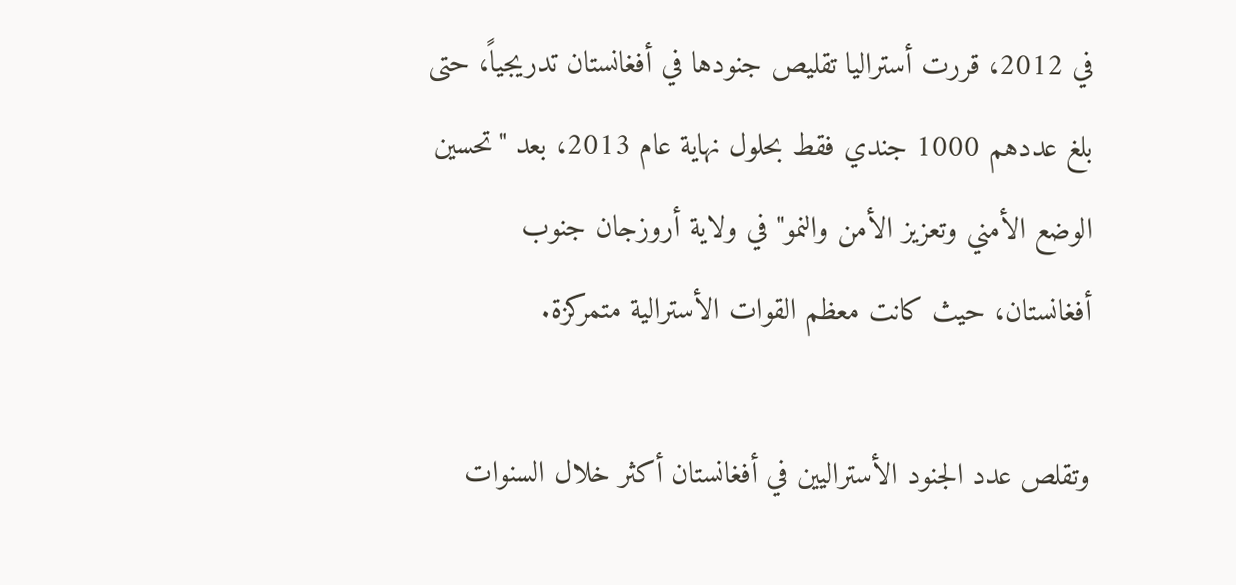في 2012، قررت أستراليا تقليص جنودها في أفغانستان تدريجياً، حتى بلغ عددهم 1000 جندي فقط بحلول نهاية عام 2013، بعد "تحسين الوضع الأمني وتعزيز الأمن والنمو" في ولاية أروزجان جنوب أفغانستان، حيث كانت معظم القوات الأسترالية متمركزة.

وتقلص عدد الجنود الأستراليين في أفغانستان أكثر خلال السنوات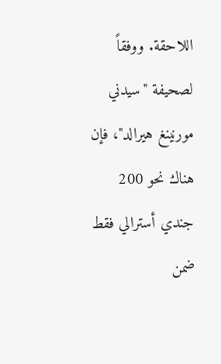اللاحقة. ووفقاً لصحيفة "سيدني مورنينغ هيرالد"، فإن هناك نحو 200 جندي أسترالي فقط ضمن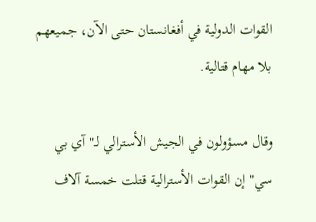القوات الدولية في أفغانستان حتى الآن، جميعهم بلا مهام قتالية.

وقال مسؤولون في الجيش الأسترالي لـ"آي بي سي" إن القوات الأسترالية قتلت خمسة آلاف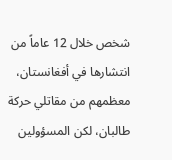شخص خلال 12 عاماً من انتشارها في أفغانستان، معظمهم من مقاتلي حركة طالبان، لكن المسؤولين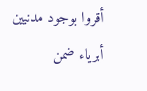أقروا بوجود مدنيين أبرياء ضمن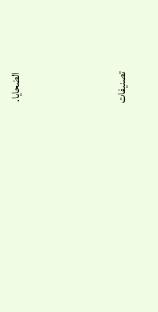الضحايا.



تصنيفات